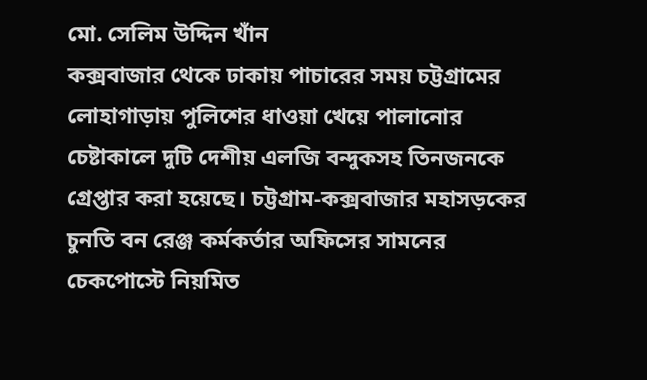মো. সেলিম উদ্দিন খাঁন
কক্সবাজার থেকে ঢাকায় পাচারের সময় চট্টগ্রামের লোহাগাড়ায় পুলিশের ধাওয়া খেয়ে পালানোর চেষ্টাকালে দুটি দেশীয় এলজি বন্দুকসহ তিনজনকে গ্রেপ্তার করা হয়েছে। চট্টগ্রাম-কক্সবাজার মহাসড়কের চুনতি বন রেঞ্জ কর্মকর্তার অফিসের সামনের চেকপোস্টে নিয়মিত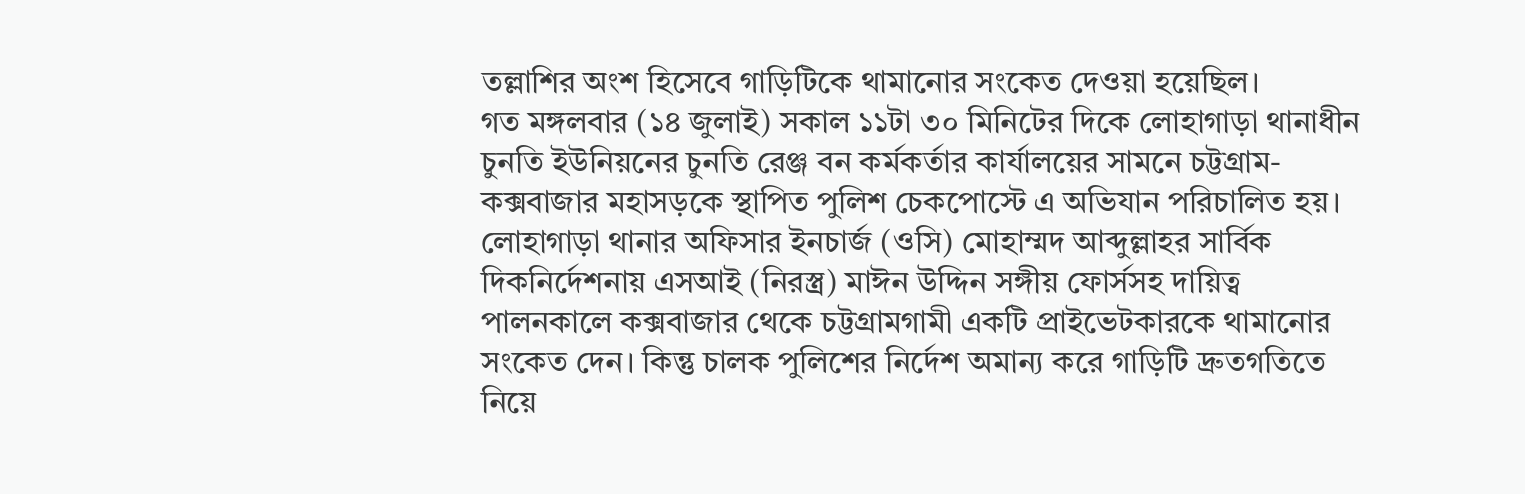তল্লাশির অংশ হিসেবে গাড়িটিকে থামানোর সংকেত দেওয়া হয়েছিল।
গত মঙ্গলবার (১৪ জুলাই) সকাল ১১টা ৩০ মিনিটের দিকে লোহাগাড়া থানাধীন চুনতি ইউনিয়নের চুনতি রেঞ্জ বন কর্মকর্তার কার্যালয়ের সামনে চট্টগ্রাম-কক্সবাজার মহাসড়কে স্থাপিত পুলিশ চেকপোস্টে এ অভিযান পরিচালিত হয়।
লোহাগাড়া থানার অফিসার ইনচার্জ (ওসি) মোহাম্মদ আব্দুল্লাহর সার্বিক দিকনির্দেশনায় এসআই (নিরস্ত্র) মাঈন উদ্দিন সঙ্গীয় ফোর্সসহ দায়িত্ব পালনকালে কক্সবাজার থেকে চট্টগ্রামগামী একটি প্রাইভেটকারকে থামানোর সংকেত দেন। কিন্তু চালক পুলিশের নির্দেশ অমান্য করে গাড়িটি দ্রুতগতিতে নিয়ে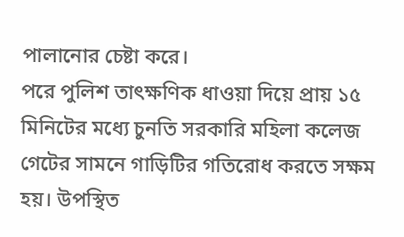পালানোর চেষ্টা করে।
পরে পুলিশ তাৎক্ষণিক ধাওয়া দিয়ে প্রায় ১৫ মিনিটের মধ্যে চুনতি সরকারি মহিলা কলেজ গেটের সামনে গাড়িটির গতিরোধ করতে সক্ষম হয়। উপস্থিত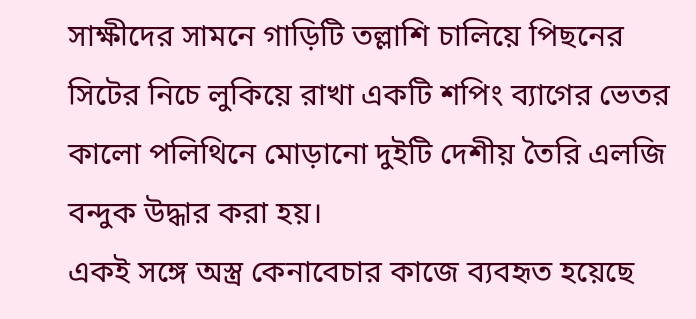সাক্ষীদের সামনে গাড়িটি তল্লাশি চালিয়ে পিছনের সিটের নিচে লুকিয়ে রাখা একটি শপিং ব্যাগের ভেতর কালো পলিথিনে মোড়ানো দুইটি দেশীয় তৈরি এলজি বন্দুক উদ্ধার করা হয়।
একই সঙ্গে অস্ত্র কেনাবেচার কাজে ব্যবহৃত হয়েছে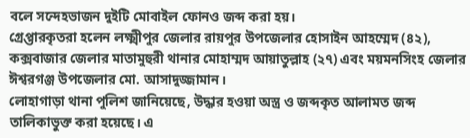বলে সন্দেহভাজন দুইটি মোবাইল ফোনও জব্দ করা হয়।
গ্রেপ্তারকৃতরা হলেন লক্ষ্মীপুর জেলার রায়পুর উপজেলার হোসাইন আহম্মেদ (৪২), কক্সবাজার জেলার মাতামুহুরী থানার মোহাম্মদ আয়াতুল্লাহ (২৭) এবং ময়মনসিংহ জেলার ঈশ্বরগঞ্জ উপজেলার মো. আসাদুজ্জামান।
লোহাগাড়া থানা পুলিশ জানিয়েছে, উদ্ধার হওয়া অস্ত্র ও জব্দকৃত আলামত জব্দ তালিকাভুক্ত করা হয়েছে। এ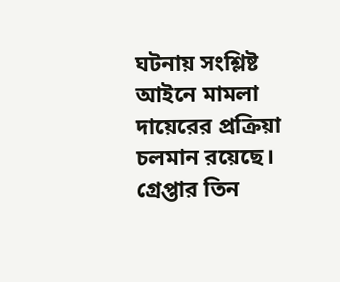ঘটনায় সংশ্লিষ্ট আইনে মামলা দায়েরের প্রক্রিয়া চলমান রয়েছে। গ্রেপ্তার তিন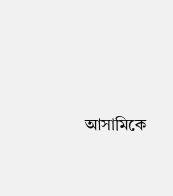আসামিকে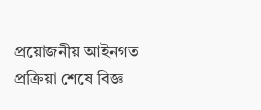প্রয়োজনীয় আইনগত প্রক্রিয়া শেষে বিজ্ঞ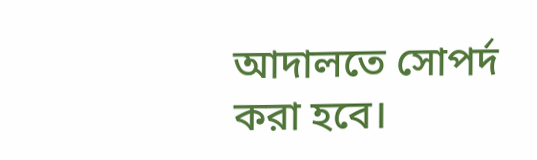আদালতে সোপর্দ করা হবে।